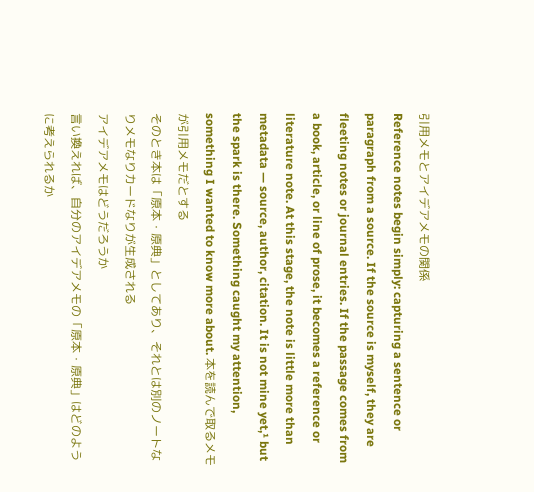引用メモとアイデアメモの関係
Reference notes begin simply: capturing a sentence or paragraph from a source. If the source is myself, they are fleeting notes or journal entries. If the passage comes from a book, article, or line of prose, it becomes a reference or literature note. At this stage, the note is little more than metadata — source, author, citation. It is not mine yet,¹ but the spark is there. Something caught my attention, something I wanted to know more about. 本を読んで取るメモが引用メモだとする
そのとき本は「原本・原典」としてあり、それとは別のノートなりメモなりカードなりが生成される
アイデアメモはどうだろうか
言い換えれば、自分のアイデアメモの「原本・原典」はどのように考えられるか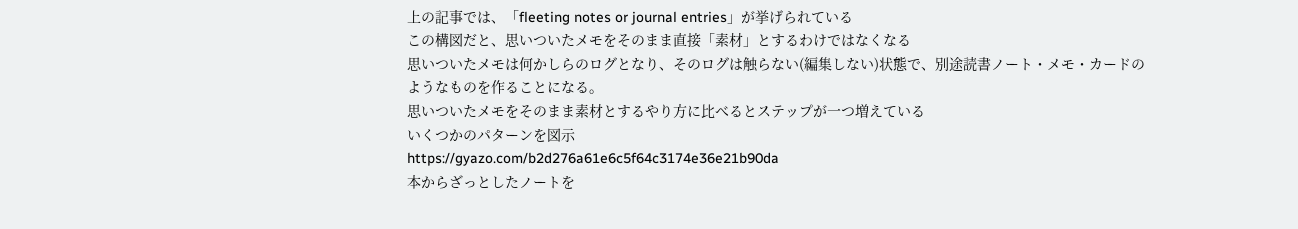上の記事では、「fleeting notes or journal entries」が挙げられている
この構図だと、思いついたメモをそのまま直接「素材」とするわけではなくなる
思いついたメモは何かしらのログとなり、そのログは触らない(編集しない)状態で、別途読書ノート・メモ・カードのようなものを作ることになる。
思いついたメモをそのまま素材とするやり方に比べるとステップが一つ増えている
いくつかのパターンを図示
https://gyazo.com/b2d276a61e6c5f64c3174e36e21b90da
本からざっとしたノートを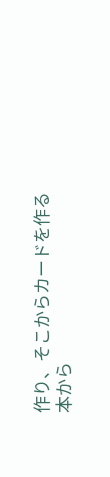作り、そこからカードを作る
本から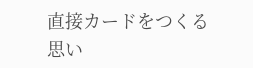直接カードをつくる
思い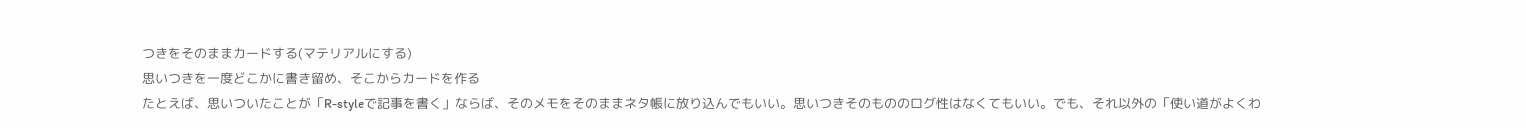つきをそのままカードする(マテリアルにする)
思いつきを一度どこかに書き留め、そこからカードを作る
たとえば、思いついたことが「R-styleで記事を書く」ならば、そのメモをそのままネタ帳に放り込んでもいい。思いつきそのもののログ性はなくてもいい。でも、それ以外の「使い道がよくわ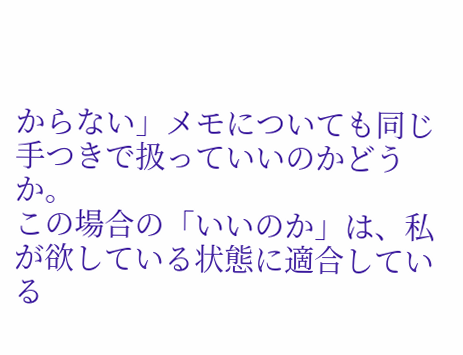からない」メモについても同じ手つきで扱っていいのかどうか。
この場合の「いいのか」は、私が欲している状態に適合している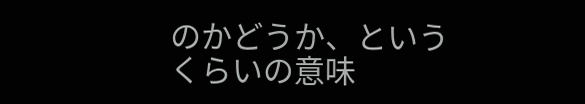のかどうか、というくらいの意味